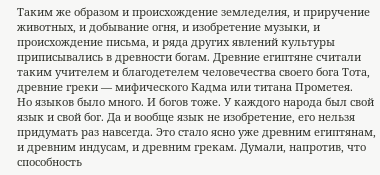Таким же образом и происхождение земледелия, и приручение животных, и добывание огня, и изобретение музыки, и происхождение письма, и ряда других явлений культуры приписывались в древности богам. Древние египтяне считали таким учителем и благодетелем человечества своего бога Тота, древние греки — мифического Кадма или титана Прометея.
Но языков было много. И богов тоже. У каждого народа был свой язык и свой бог. Да и вообще язык не изобретение, его нельзя придумать раз навсегда. Это стало ясно уже древним египтянам, и древним индусам, и древним грекам. Думали, напротив, что способность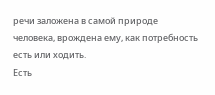речи заложена в самой природе человека, врождена ему, как потребность есть или ходить.
Есть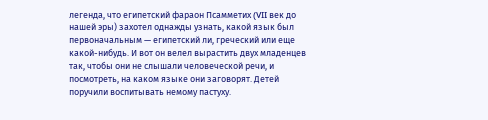легенда, что египетский фараон Псамметих (VII век до нашей эры) захотел однажды узнать, какой язык был первоначальным — египетский ли, греческий или еще какой-нибудь. И вот он велел вырастить двух младенцев так, чтобы они не слышали человеческой речи, и посмотреть, на каком языке они заговорят. Детей поручили воспитывать немому пастуху.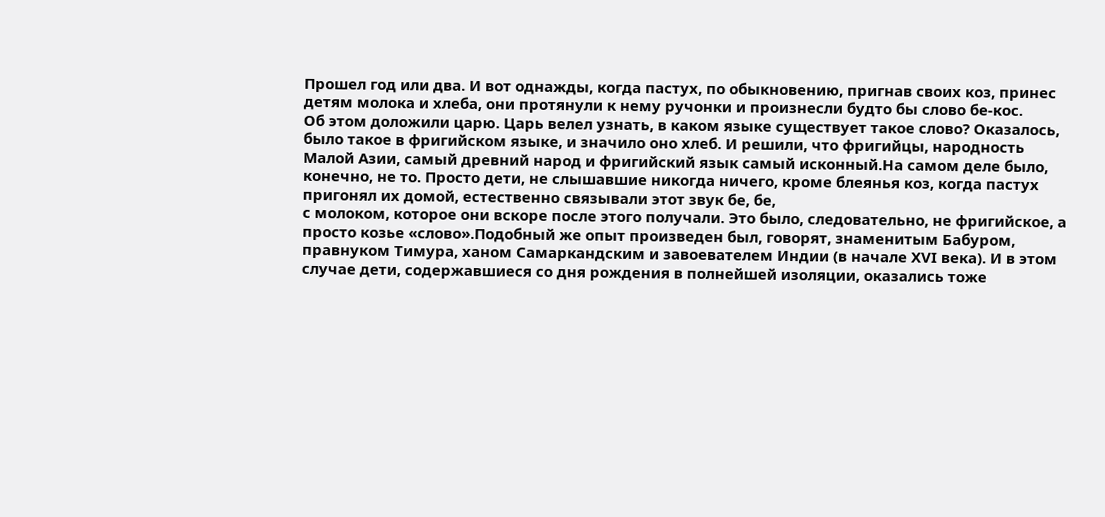Прошел год или два. И вот однажды, когда пастух, по обыкновению, пригнав своих коз, принес детям молока и хлеба, они протянули к нему ручонки и произнесли будто бы слово бе-кос.
Об этом доложили царю. Царь велел узнать, в каком языке существует такое слово? Оказалось, было такое в фригийском языке, и значило оно хлеб. И решили, что фригийцы, народность Малой Азии, самый древний народ и фригийский язык самый исконный.На самом деле было, конечно, не то. Просто дети, не слышавшие никогда ничего, кроме блеянья коз, когда пастух пригонял их домой, естественно связывали этот звук бе, бе,
с молоком, которое они вскоре после этого получали. Это было, следовательно, не фригийское, а просто козье «слово».Подобный же опыт произведен был, говорят, знаменитым Бабуром, правнуком Тимура, ханом Самаркандским и завоевателем Индии (в начале XVI века). И в этом случае дети, содержавшиеся со дня рождения в полнейшей изоляции, оказались тоже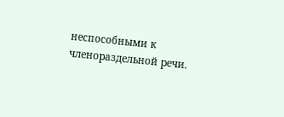неспособными к членораздельной речи.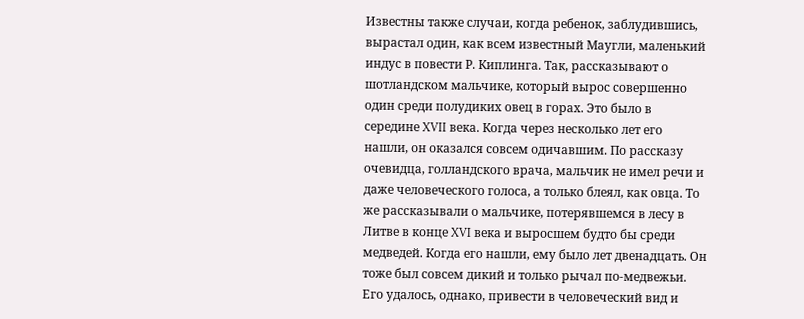Известны также случаи, когда ребенок, заблудившись, вырастал один, как всем известный Маугли, маленький индус в повести Р. Киплинга. Так, рассказывают о шотландском мальчике, который вырос совершенно один среди полудиких овец в горах. Это было в середине XVII века. Когда через несколько лет его нашли, он оказался совсем одичавшим. По рассказу очевидца, голландского врача, мальчик не имел речи и даже человеческого голоса, а только блеял, как овца. То же рассказывали о мальчике, потерявшемся в лесу в Литве в конце XVI века и выросшем будто бы среди медведей. Когда его нашли, ему было лет двенадцать. Он тоже был совсем дикий и только рычал по-медвежьи. Его удалось, однако, привести в человеческий вид и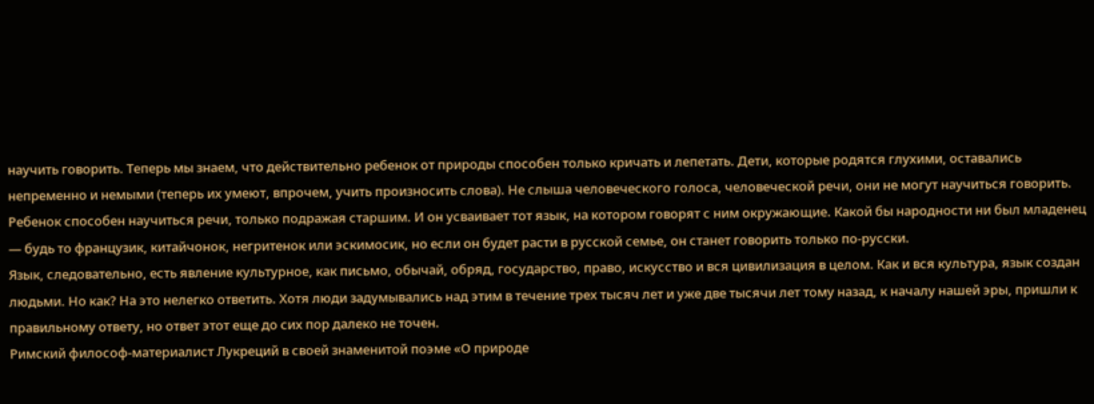научить говорить. Теперь мы знаем, что действительно ребенок от природы способен только кричать и лепетать. Дети, которые родятся глухими, оставались непременно и немыми (теперь их умеют, впрочем, учить произносить слова). Не слыша человеческого голоса, человеческой речи, они не могут научиться говорить. Ребенок способен научиться речи, только подражая старшим. И он усваивает тот язык, на котором говорят с ним окружающие. Какой бы народности ни был младенец — будь то французик, китайчонок, негритенок или эскимосик, но если он будет расти в русской семье, он станет говорить только по-русски.
Язык, следовательно, есть явление культурное, как письмо, обычай, обряд, государство, право, искусство и вся цивилизация в целом. Как и вся культура, язык создан людьми. Но как? На это нелегко ответить. Хотя люди задумывались над этим в течение трех тысяч лет и уже две тысячи лет тому назад, к началу нашей эры, пришли к правильному ответу, но ответ этот еще до сих пор далеко не точен.
Римский философ-материалист Лукреций в своей знаменитой поэме «О природе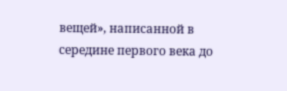вещей», написанной в середине первого века до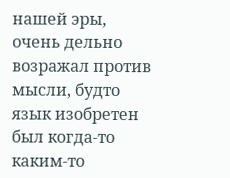нашей эры, очень дельно возражал против мысли, будто язык изобретен был когда-то каким-то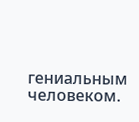гениальным человеком.